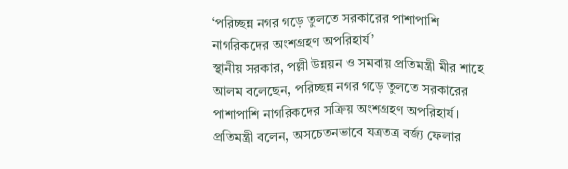‘পরিচ্ছন্ন নগর গড়ে তুলতে সরকারের পাশাপাশি নাগরিকদের অংশগ্রহণ অপরিহার্য’
স্থানীয় সরকার, পল্লী উন্নয়ন ও সমবায় প্রতিমন্ত্রী মীর শাহে আলম বলেছেন, পরিচ্ছন্ন নগর গড়ে তুলতে সরকারের পাশাপাশি নাগরিকদের সক্রিয় অংশগ্রহণ অপরিহার্য।
প্রতিমন্ত্রী বলেন, অসচেতনভাবে যত্রতত্র বর্জ্য ফেলার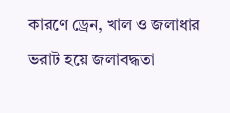কারণে ড্রেন, খাল ও জলাধার ভরাট হয়ে জলাবদ্ধতা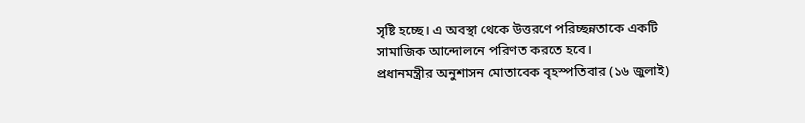সৃষ্টি হচ্ছে। এ অবস্থা থেকে উত্তরণে পরিচ্ছন্নতাকে একটি সামাজিক আন্দোলনে পরিণত করতে হবে।
প্রধানমন্ত্রীর অনুশাসন মোতাবেক বৃহস্পতিবার (১৬ জুলাই)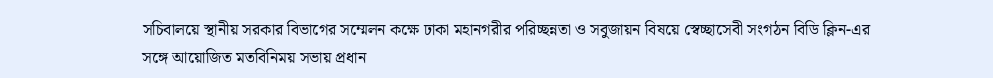সচিবালয়ে স্থানীয় সরকার বিভাগের সম্মেলন কক্ষে ঢাকা মহানগরীর পরিচ্ছন্নতা ও সবুজায়ন বিষয়ে স্বেচ্ছাসেবী সংগঠন বিডি ক্লিন-এর সঙ্গে আয়োজিত মতবিনিময় সভায় প্রধান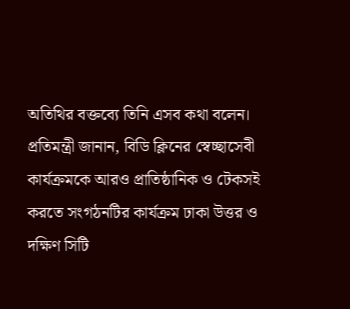অতিথির বক্তব্যে তিনি এসব কথা বলেন।
প্রতিমন্ত্রী জানান, বিডি ক্লিনের স্বেচ্ছাসেবী কার্যক্রমকে আরও প্রাতিষ্ঠানিক ও টেকসই করতে সংগঠনটির কার্যক্রম ঢাকা উত্তর ও দক্ষিণ সিটি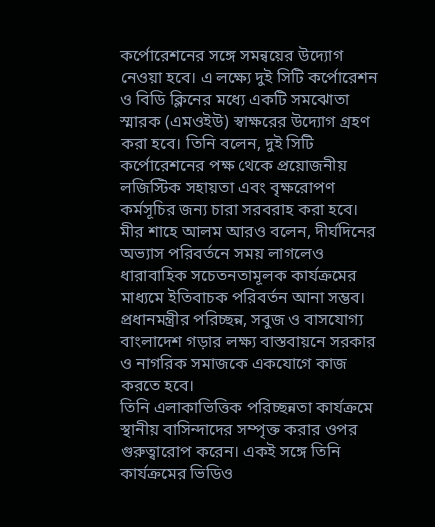কর্পোরেশনের সঙ্গে সমন্বয়ের উদ্যোগ নেওয়া হবে। এ লক্ষ্যে দুই সিটি কর্পোরেশন ও বিডি ক্লিনের মধ্যে একটি সমঝোতা স্মারক (এমওইউ) স্বাক্ষরের উদ্যোগ গ্রহণ করা হবে। তিনি বলেন, দুই সিটি কর্পোরেশনের পক্ষ থেকে প্রয়োজনীয় লজিস্টিক সহায়তা এবং বৃক্ষরোপণ কর্মসূচির জন্য চারা সরবরাহ করা হবে।
মীর শাহে আলম আরও বলেন, দীর্ঘদিনের অভ্যাস পরিবর্তনে সময় লাগলেও ধারাবাহিক সচেতনতামূলক কার্যক্রমের মাধ্যমে ইতিবাচক পরিবর্তন আনা সম্ভব। প্রধানমন্ত্রীর পরিচ্ছন্ন, সবুজ ও বাসযোগ্য বাংলাদেশ গড়ার লক্ষ্য বাস্তবায়নে সরকার ও নাগরিক সমাজকে একযোগে কাজ করতে হবে।
তিনি এলাকাভিত্তিক পরিচ্ছন্নতা কার্যক্রমে স্থানীয় বাসিন্দাদের সম্পৃক্ত করার ওপর গুরুত্বারোপ করেন। একই সঙ্গে তিনি কার্যক্রমের ভিডিও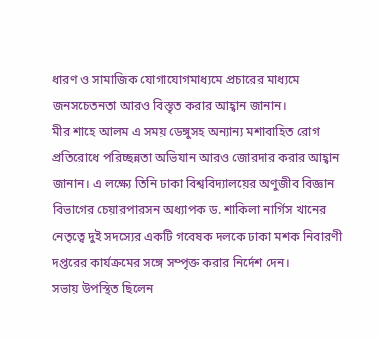ধারণ ও সামাজিক যোগাযোগমাধ্যমে প্রচারের মাধ্যমে জনসচেতনতা আরও বিস্তৃত করার আহ্বান জানান।
মীর শাহে আলম এ সময় ডেঙ্গুসহ অন্যান্য মশাবাহিত রোগ প্রতিরোধে পরিচ্ছন্নতা অভিযান আরও জোরদার করার আহ্বান জানান। এ লক্ষ্যে তিনি ঢাকা বিশ্ববিদ্যালয়ের অণুজীব বিজ্ঞান বিভাগের চেয়ারপারসন অধ্যাপক ড. শাকিলা নার্গিস খানের নেতৃত্বে দুই সদস্যের একটি গবেষক দলকে ঢাকা মশক নিবারণী দপ্তরের কার্যক্রমের সঙ্গে সম্পৃক্ত করার নির্দেশ দেন।
সভায় উপস্থিত ছিলেন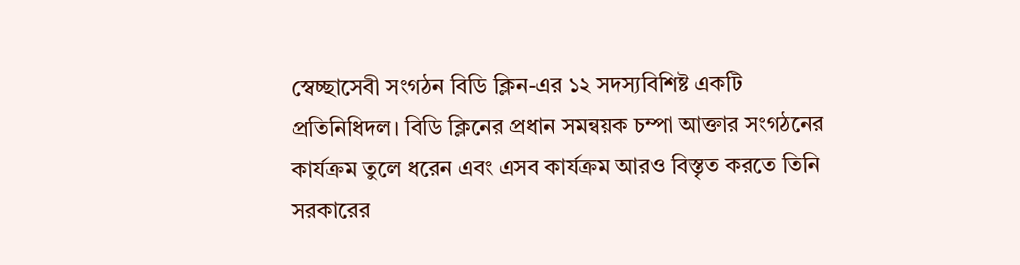স্বেচ্ছাসেবী সংগঠন বিডি ক্লিন-এর ১২ সদস্যবিশিষ্ট একটি প্রতিনিধিদল। বিডি ক্লিনের প্রধান সমন্বয়ক চম্পা আক্তার সংগঠনের কার্যক্রম তুলে ধরেন এবং এসব কার্যক্রম আরও বিস্তৃত করতে তিনি সরকারের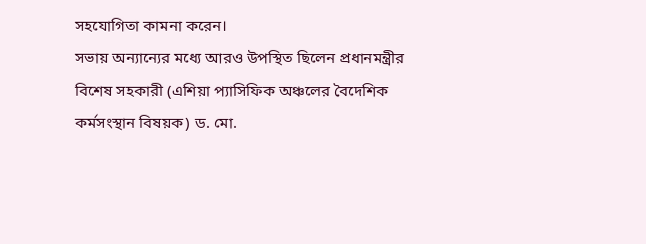সহযোগিতা কামনা করেন।
সভায় অন্যান্যের মধ্যে আরও উপস্থিত ছিলেন প্রধানমন্ত্রীর বিশেষ সহকারী (এশিয়া প্যাসিফিক অঞ্চলের বৈদেশিক কর্মসংস্থান বিষয়ক) ড. মো.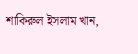শাকিরুল ইসলাম খান,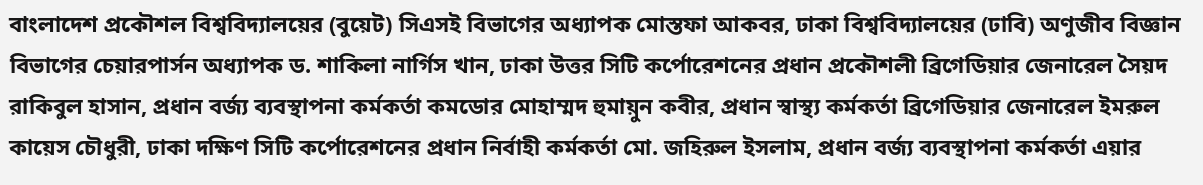বাংলাদেশ প্রকৌশল বিশ্ববিদ্যালয়ের (বুয়েট) সিএসই বিভাগের অধ্যাপক মোস্তফা আকবর, ঢাকা বিশ্ববিদ্যালয়ের (ঢাবি) অণুজীব বিজ্ঞান বিভাগের চেয়ারপার্সন অধ্যাপক ড. শাকিলা নার্গিস খান, ঢাকা উত্তর সিটি কর্পোরেশনের প্রধান প্রকৌশলী ব্রিগেডিয়ার জেনারেল সৈয়দ রাকিবুল হাসান, প্রধান বর্জ্য ব্যবস্থাপনা কর্মকর্তা কমডোর মোহাম্মদ হুমায়ুন কবীর, প্রধান স্বাস্থ্য কর্মকর্তা ব্রিগেডিয়ার জেনারেল ইমরুল কায়েস চৌধুরী, ঢাকা দক্ষিণ সিটি কর্পোরেশনের প্রধান নির্বাহী কর্মকর্তা মো. জহিরুল ইসলাম, প্রধান বর্জ্য ব্যবস্থাপনা কর্মকর্তা এয়ার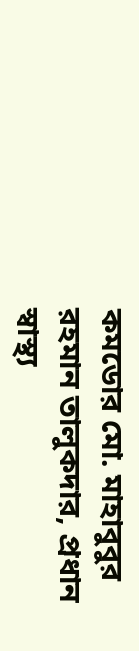কমডোর মো. মাহাবুবুর রহমান তালুকদার, প্রধান স্বাস্থ্য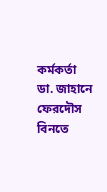কর্মকর্তা ডা. জাহানে ফেরদৌস বিনতে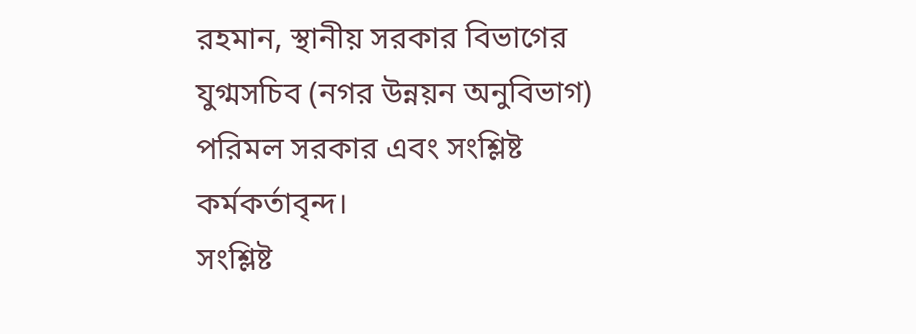রহমান, স্থানীয় সরকার বিভাগের যুগ্মসচিব (নগর উন্নয়ন অনুবিভাগ) পরিমল সরকার এবং সংশ্লিষ্ট কর্মকর্তাবৃন্দ।
সংশ্লিষ্ট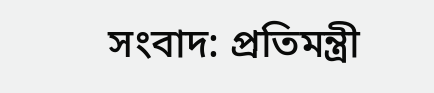সংবাদ: প্রতিমন্ত্রী